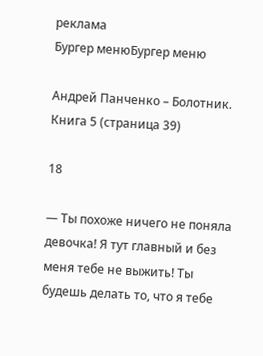реклама
Бургер менюБургер меню

Андрей Панченко – Болотник. Книга 5 (страница 39)

18

— Ты похоже ничего не поняла девочка! Я тут главный и без меня тебе не выжить! Ты будешь делать то, что я тебе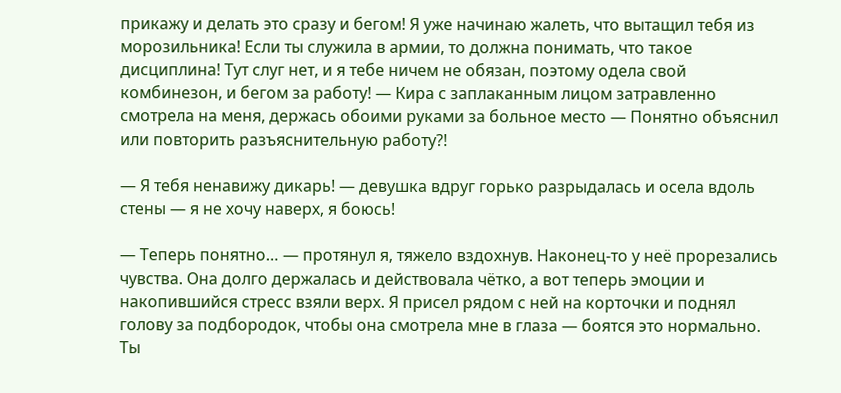прикажу и делать это сразу и бегом! Я уже начинаю жалеть, что вытащил тебя из морозильника! Если ты служила в армии, то должна понимать, что такое дисциплина! Тут слуг нет, и я тебе ничем не обязан, поэтому одела свой комбинезон, и бегом за работу! — Кира с заплаканным лицом затравленно смотрела на меня, держась обоими руками за больное место — Понятно объяснил или повторить разъяснительную работу?!

— Я тебя ненавижу дикарь! — девушка вдруг горько разрыдалась и осела вдоль стены — я не хочу наверх, я боюсь!

— Теперь понятно… — протянул я, тяжело вздохнув. Наконец-то у неё прорезались чувства. Она долго держалась и действовала чётко, а вот теперь эмоции и накопившийся стресс взяли верх. Я присел рядом с ней на корточки и поднял голову за подбородок, чтобы она смотрела мне в глаза — боятся это нормально. Ты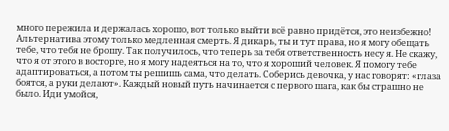много пережила и держалась хорошо, вот только выйти всё равно придётся, это неизбежно! Альтернатива этому только медленная смерть. Я дикарь, ты и тут права, но я могу обещать тебе, что тебя не брошу. Так получилось, что теперь за тебя ответственность несу я. Не скажу, что я от этого в восторге, но я могу надеяться на то, что я хороший человек. Я помогу тебе адаптироваться, а потом ты решишь сама, что делать. Соберись девочка, у нас говорят: «глаза боятся, а руки делают». Каждый новый путь начинается с первого шага, как бы страшно не было. Иди умойся,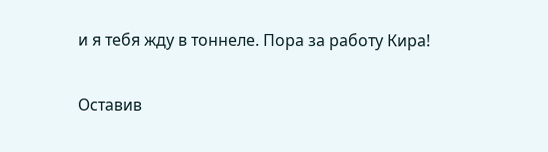и я тебя жду в тоннеле. Пора за работу Кира!

Оставив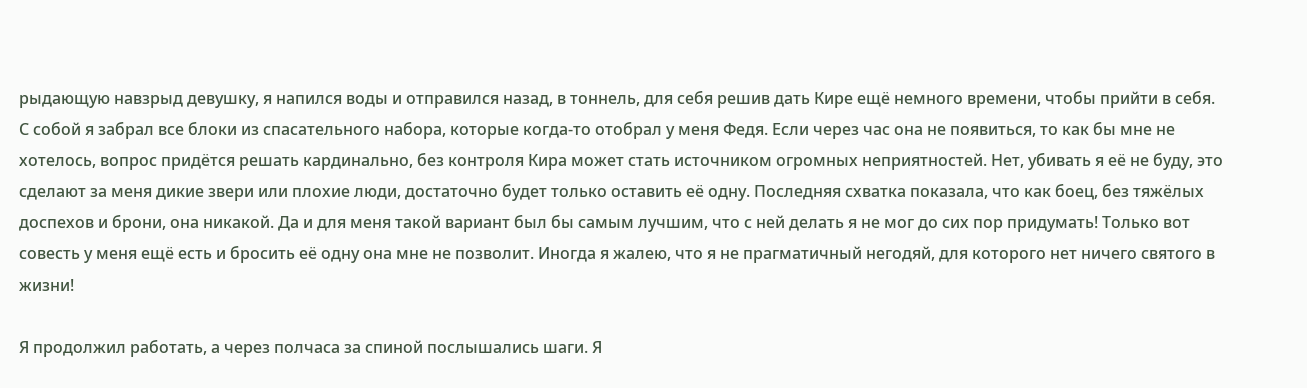рыдающую навзрыд девушку, я напился воды и отправился назад, в тоннель, для себя решив дать Кире ещё немного времени, чтобы прийти в себя. С собой я забрал все блоки из спасательного набора, которые когда-то отобрал у меня Федя. Если через час она не появиться, то как бы мне не хотелось, вопрос придётся решать кардинально, без контроля Кира может стать источником огромных неприятностей. Нет, убивать я её не буду, это сделают за меня дикие звери или плохие люди, достаточно будет только оставить её одну. Последняя схватка показала, что как боец, без тяжёлых доспехов и брони, она никакой. Да и для меня такой вариант был бы самым лучшим, что с ней делать я не мог до сих пор придумать! Только вот совесть у меня ещё есть и бросить её одну она мне не позволит. Иногда я жалею, что я не прагматичный негодяй, для которого нет ничего святого в жизни!

Я продолжил работать, а через полчаса за спиной послышались шаги. Я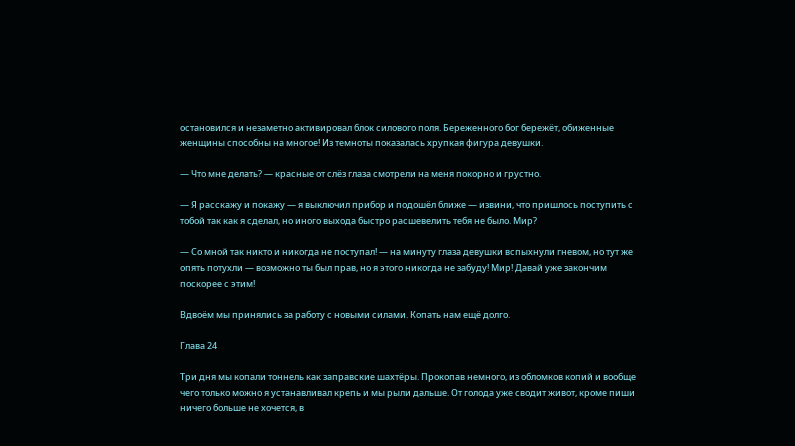остановился и незаметно активировал блок силового поля. Береженного бог бережёт, обиженные женщины способны на многое! Из темноты показалась хрупкая фигура девушки.

— Что мне делать? — красные от слёз глаза смотрели на меня покорно и грустно.

— Я расскажу и покажу — я выключил прибор и подошёл ближе — извини, что пришлось поступить с тобой так как я сделал, но иного выхода быстро расшевелить тебя не было. Мир?

— Со мной так никто и никогда не поступал! — на минуту глаза девушки вспыхнули гневом, но тут же опять потухли — возможно ты был прав, но я этого никогда не забуду! Мир! Давай уже закончим поскорее с этим!

Вдвоём мы принялись за работу с новыми силами. Копать нам ещё долго.

Глава 24

Три дня мы копали тоннель как заправские шахтёры. Прокопав немного, из обломков копий и вообще чего только можно я устанавливал крепь и мы рыли дальше. От голода уже сводит живот, кроме пиши ничего больше не хочется, в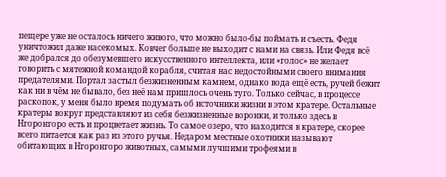пещере уже не осталось ничего живого, что можно было-бы поймать и съесть. Федя уничтожил даже насекомых. Ковчег больше не выходит с нами на связь. Или Федя всё же добрался до обезумевшего искусственного интеллекта, или «голос» не желает говорить с мятежной командой корабля, считая нас недостойными своего внимания предателями. Портал застыл безжизненным камнем, однако вода ещё есть, ручей бежит как ни в чём не бывало, без неё нам пришлось очень туго. Только сейчас, в процессе раскопок, у меня было время подумать об источники жизни в этом кратере. Остальные кратеры вокруг представляют из себя безжизненные воронки, и только здесь в Нгоронгоро есть и процветает жизнь. То самое озеро, что находится в кратере, скорее всего питается как раз из этого ручья. Недаром местные охотники называют обитающих в Нгоронгоро животных, самыми лучшими трофеями в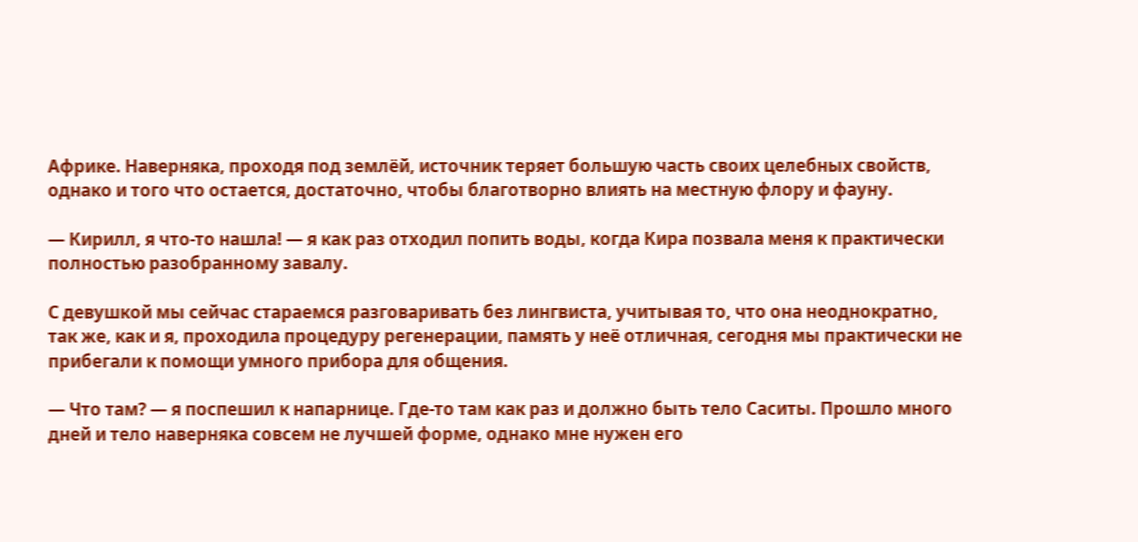Африке. Наверняка, проходя под землёй, источник теряет большую часть своих целебных свойств, однако и того что остается, достаточно, чтобы благотворно влиять на местную флору и фауну.

— Кирилл, я что-то нашла! — я как раз отходил попить воды, когда Кира позвала меня к практически полностью разобранному завалу.

С девушкой мы сейчас стараемся разговаривать без лингвиста, учитывая то, что она неоднократно, так же, как и я, проходила процедуру регенерации, память у неё отличная, сегодня мы практически не прибегали к помощи умного прибора для общения.

— Что там? — я поспешил к напарнице. Где-то там как раз и должно быть тело Саситы. Прошло много дней и тело наверняка совсем не лучшей форме, однако мне нужен его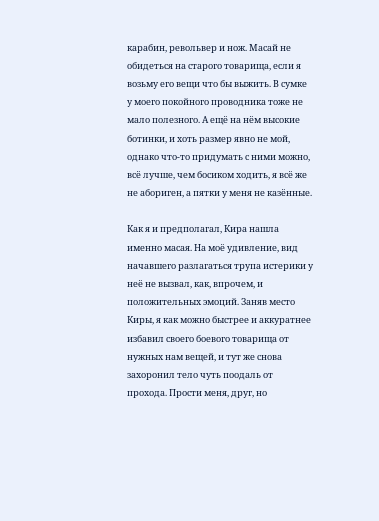карабин, револьвер и нож. Масай не обидеться на старого товарища, если я возьму его вещи что бы выжить. В сумке у моего покойного проводника тоже не мало полезного. А ещё на нём высокие ботинки, и хоть размер явно не мой, однако что-то придумать с ними можно, всё лучше, чем босиком ходить, я всё же не абориген, а пятки у меня не казённые.

Как я и предполагал, Кира нашла именно масая. На моё удивление, вид начавшего разлагаться трупа истерики у неё не вызвал, как, впрочем, и положительных эмоций. Заняв место Киры, я как можно быстрее и аккуратнее избавил своего боевого товарища от нужных нам вещей, и тут же снова захоронил тело чуть поодаль от прохода. Прости меня, друг, но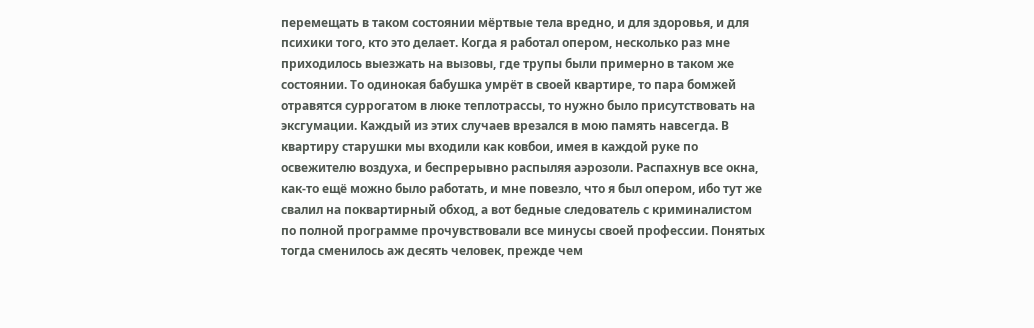перемещать в таком состоянии мёртвые тела вредно, и для здоровья, и для психики того, кто это делает. Когда я работал опером, несколько раз мне приходилось выезжать на вызовы, где трупы были примерно в таком же состоянии. То одинокая бабушка умрёт в своей квартире, то пара бомжей отравятся суррогатом в люке теплотрассы, то нужно было присутствовать на эксгумации. Каждый из этих случаев врезался в мою память навсегда. В квартиру старушки мы входили как ковбои, имея в каждой руке по освежителю воздуха, и беспрерывно распыляя аэрозоли. Распахнув все окна, как-то ещё можно было работать, и мне повезло, что я был опером, ибо тут же свалил на поквартирный обход, а вот бедные следователь с криминалистом по полной программе прочувствовали все минусы своей профессии. Понятых тогда сменилось аж десять человек, прежде чем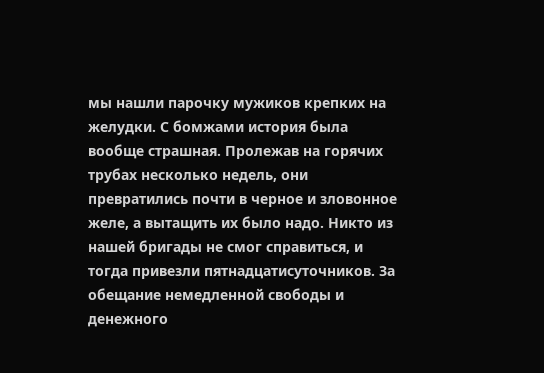мы нашли парочку мужиков крепких на желудки. С бомжами история была вообще страшная. Пролежав на горячих трубах несколько недель, они превратились почти в черное и зловонное желе, а вытащить их было надо. Никто из нашей бригады не смог справиться, и тогда привезли пятнадцатисуточников. За обещание немедленной свободы и денежного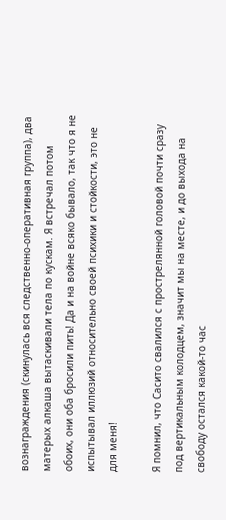вознаграждения (скинулась вся следственно-оперативная группа), два матерых алкаша вытаскивали тела по кускам. Я встречал потом обоих, они оба бросили пить! Да и на войне всяко бывало, так что я не испытывал иллюзий относительно своей психики и стойкости, это не для меня!

Я помнил, что Сасито свалился с прострелянной головой почти сразу под вертикальным колодцем, значит мы на месте, и до выхода на свободу остался какой-то час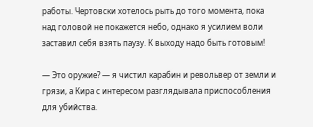работы. Чертовски хотелось рыть до того момента, пока над головой не покажется небо, однако я усилием воли заставил себя взять паузу. К выходу надо быть готовым!

— Это оружие? — я чистил карабин и револьвер от земли и грязи, а Кира с интересом разглядывала приспособления для убийства.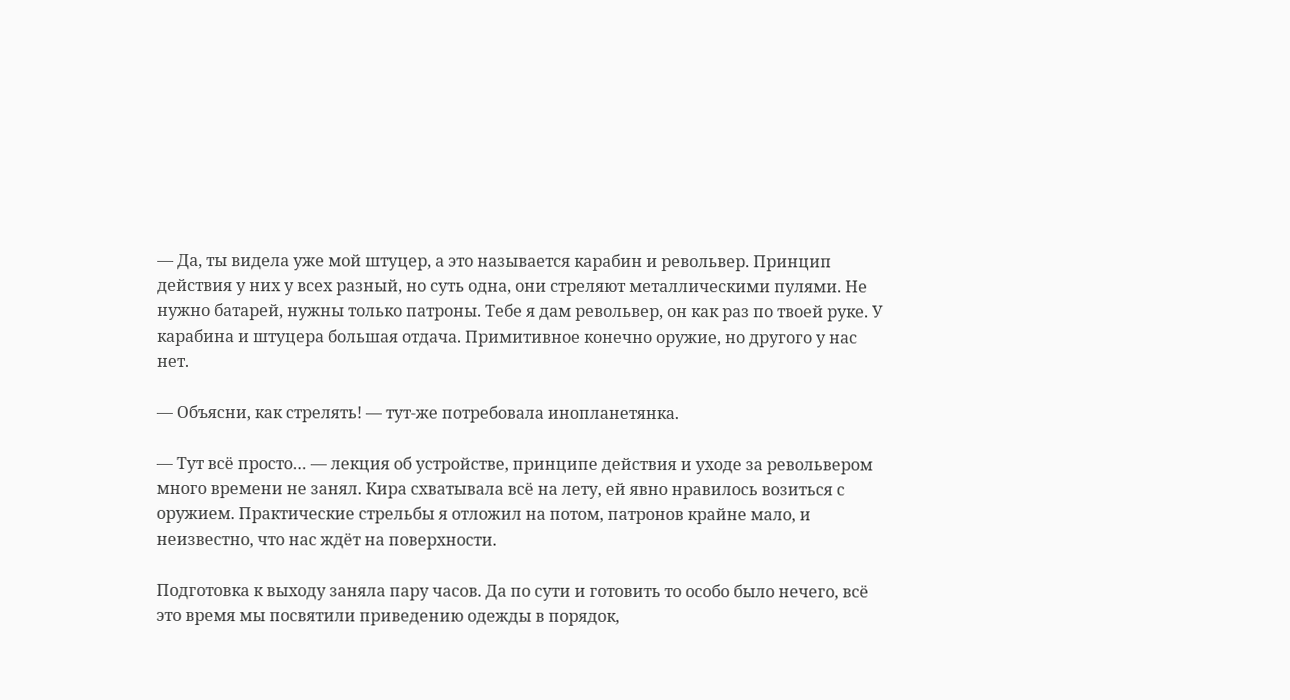— Да, ты видела уже мой штуцер, а это называется карабин и револьвер. Принцип действия у них у всех разный, но суть одна, они стреляют металлическими пулями. Не нужно батарей, нужны только патроны. Тебе я дам револьвер, он как раз по твоей руке. У карабина и штуцера большая отдача. Примитивное конечно оружие, но другого у нас нет.

— Объясни, как стрелять! — тут-же потребовала инопланетянка.

— Тут всё просто… — лекция об устройстве, принципе действия и уходе за револьвером много времени не занял. Кира схватывала всё на лету, ей явно нравилось возиться с оружием. Практические стрельбы я отложил на потом, патронов крайне мало, и неизвестно, что нас ждёт на поверхности.

Подготовка к выходу заняла пару часов. Да по сути и готовить то особо было нечего, всё это время мы посвятили приведению одежды в порядок,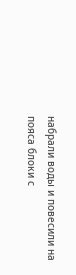набрали воды и повесили на пояса блоки с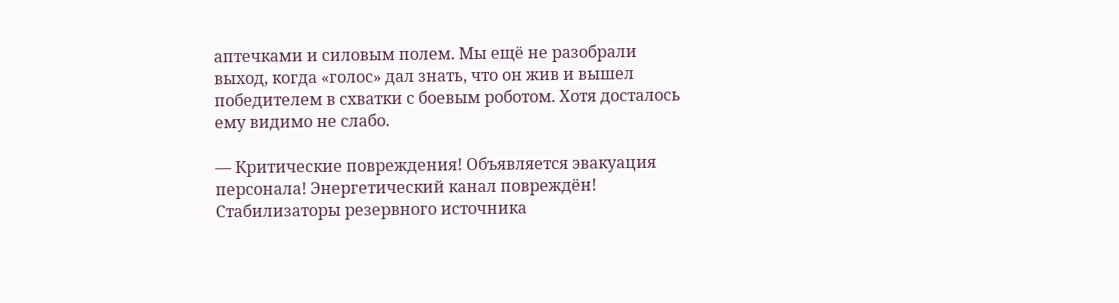аптечками и силовым полем. Мы ещё не разобрали выход, когда «голос» дал знать, что он жив и вышел победителем в схватки с боевым роботом. Хотя досталось ему видимо не слабо.

— Критические повреждения! Объявляется эвакуация персонала! Энергетический канал повреждён! Стабилизаторы резервного источника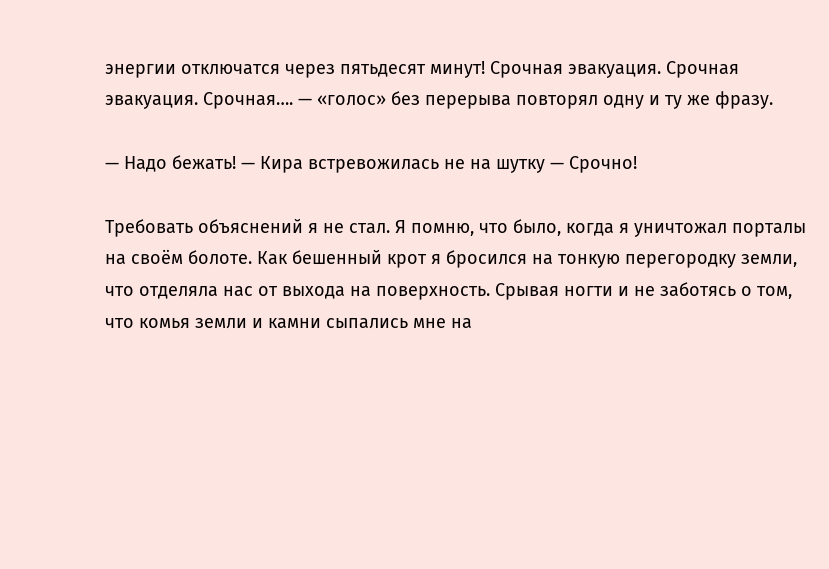энергии отключатся через пятьдесят минут! Срочная эвакуация. Срочная эвакуация. Срочная…. — «голос» без перерыва повторял одну и ту же фразу.

— Надо бежать! — Кира встревожилась не на шутку — Срочно!

Требовать объяснений я не стал. Я помню, что было, когда я уничтожал порталы на своём болоте. Как бешенный крот я бросился на тонкую перегородку земли, что отделяла нас от выхода на поверхность. Срывая ногти и не заботясь о том, что комья земли и камни сыпались мне на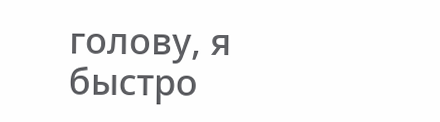голову, я быстро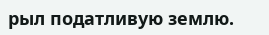рыл податливую землю.